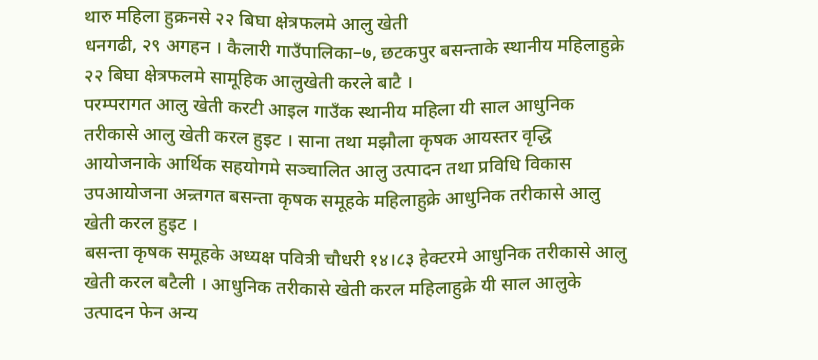थारु महिला हुक्रनसे २२ बिघा क्षेत्रफलमे आलु खेती
धनगढी, २९ अगहन । कैलारी गाउँपालिका–७, छटकपुर बसन्ताके स्थानीय महिलाहुक्रे २२ बिघा क्षेत्रफलमे सामूहिक आलुखेती करले बाटै ।
परम्परागत आलु खेती करटी आइल गाउँक स्थानीय महिला यी साल आधुनिक तरीकासे आलु खेती करल हुइट । साना तथा मझौला कृषक आयस्तर वृद्धि आयोजनाके आर्थिक सहयोगमे सञ्चालित आलु उत्पादन तथा प्रविधि विकास उपआयोजना अन्र्तगत बसन्ता कृषक समूहके महिलाहुक्रे आधुनिक तरीकासे आलु खेती करल हुइट ।
बसन्ता कृषक समूहके अध्यक्ष पवित्री चौधरी १४।८३ हेक्टरमे आधुनिक तरीकासे आलु खेती करल बटैली । आधुनिक तरीकासे खेती करल महिलाहुक्रे यी साल आलुके उत्पादन फेन अन्य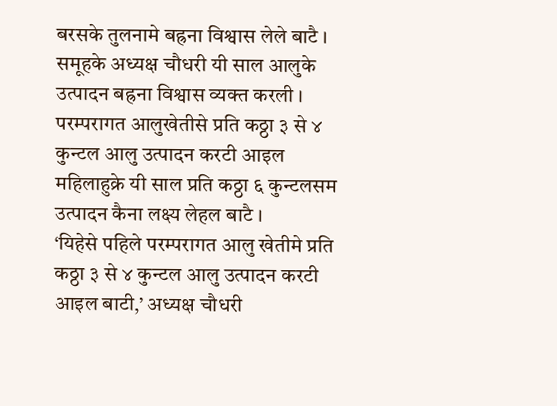बरसके तुलनामे बह्रना विश्वास लेले बाटै । समूहके अध्यक्ष चौधरी यी साल आलुके उत्पादन बह्रना विश्वास व्यक्त करली । परम्परागत आलुखेतीसे प्रति कठ्ठा ३ से ४ कुन्टल आलु उत्पादन करटी आइल महिलाहुक्रे यी साल प्रति कठ्ठा ६ कुन्टलसम उत्पादन कैना लक्ष्य लेहल बाटै ।
‘यिहेसे पहिले परम्परागत आलु खेतीमे प्रति कठ्ठा ३ से ४ कुन्टल आलु उत्पादन करटी आइल बाटी,’ अध्यक्ष चौधरी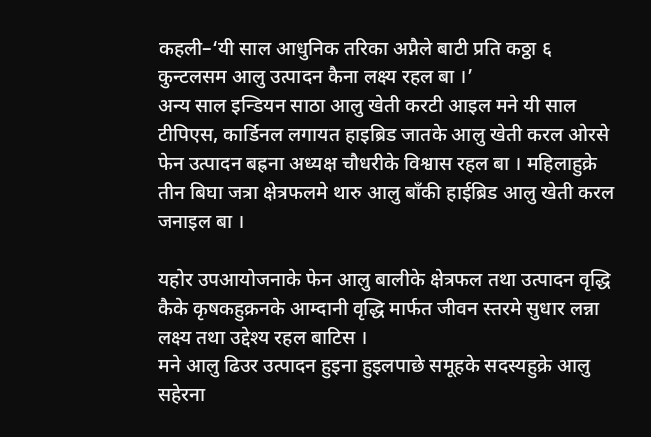कहली–‘यी साल आधुनिक तरिका अप्नैले बाटी प्रति कठ्ठा ६ कुन्टलसम आलु उत्पादन कैना लक्ष्य रहल बा ।’
अन्य साल इन्डियन साठा आलु खेती करटी आइल मने यी साल टीपिएस, कार्डिनल लगायत हाइब्रिड जातके आलु खेती करल ओरसे फेन उत्पादन बह्रना अध्यक्ष चौधरीके विश्वास रहल बा । महिलाहुक्रे तीन बिघा जत्रा क्षेत्रफलमे थारु आलु बाँकी हाईब्रिड आलु खेती करल जनाइल बा ।

यहोर उपआयोजनाके फेन आलु बालीके क्षेत्रफल तथा उत्पादन वृद्धि कैके कृषकहुक्रनके आम्दानी वृद्धि मार्फत जीवन स्तरमे सुधार लन्ना लक्ष्य तथा उद्देश्य रहल बाटिस ।
मने आलु ढिउर उत्पादन हुइना हुइलपाछे समूहके सदस्यहुक्रे आलु सहेरना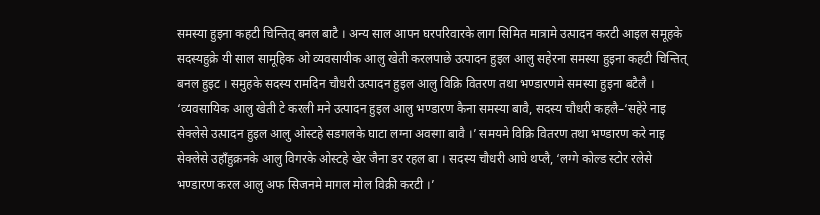समस्या हुइना कहटी चिन्तित् बनल बाटै । अन्य साल आपन घरपरिवारके लाग सिमित मात्रामे उत्पादन करटी आइल समूहके सदस्यहुक्रे यी साल सामूहिक ओ व्यवसायीक आलु खेती करलपाछे उत्पादन हुइल आलु सहेरना समस्या हुइना कहटी चिन्तित् बनल हुइट । समुहके सदस्य रामदिन चौधरी उत्पादन हुइल आलु विक्रि वितरण तथा भण्डारणमे समस्या हुइना बटैलै ।
‘व्यवसायिक आलु खेती टे करली मने उत्पादन हुइल आलु भण्डारण कैना समस्या बावै, सदस्य चौधरी कहलै–‘सहेरे नाइ सेक्लेसे उत्पादन हुइल आलु ओस्टहे सडगलके घाटा लग्ना अवस्गा बावै ।’ समयमे विक्रि वितरण तथा भण्डारण करे नाइ सेक्लेसे उहाँहुक्रनके आलु विगरके ओस्टहे खेर जैना डर रहल बा । सदस्य चौधरी आघे थप्लै, ‘लग्गे कोल्ड स्टोर रलेसे भण्डारण करल आलु अफ सिजनमे मागल मोल विक्री करटी ।’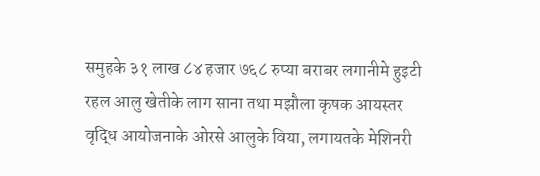समुहके ३१ लाख ८४ हजार ७६८ रुप्या बराबर लगानीमे हुइटी रहल आलु खेतीके लाग साना तथा मझौला कृषक आयस्तर वृद्धि आयोजनाके ओरसे आलुके विया, लगायतके मेशिनरी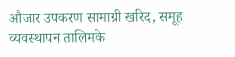औजार उपकरण सामाग्री खरिद, समूह व्यवस्थापन तालिमके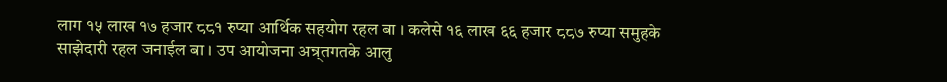लाग १५ लाख १७ हजार ८८१ रुप्या आर्थिक सहयोग रहल बा । कलेसे १६ लाख ६६ हजार ८८७ रुप्या समुहके साझेदारी रहल जनाईल बा । उप आयोजना अन्र्तगतके आलु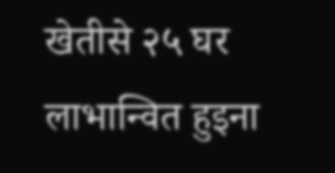खेतीसे २५ घर लाभान्वित हुइना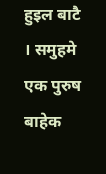हुइल बाटै । समुहमे एक पुरुष बाहेक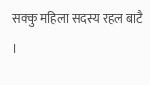सक्कु महिला सदस्य रहल बाटै ।